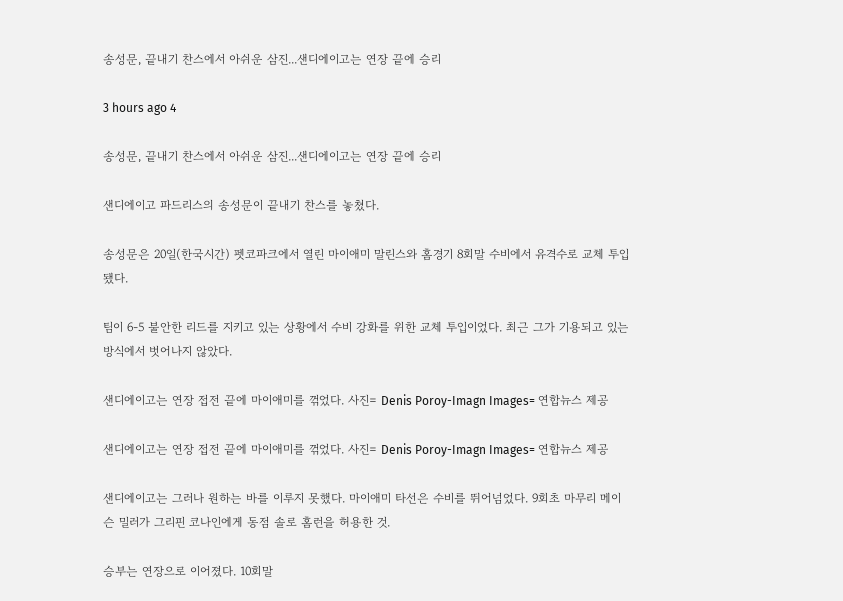송성문, 끝내기 찬스에서 아쉬운 삼진...샌디에이고는 연장 끝에 승리

3 hours ago 4

송성문, 끝내기 찬스에서 아쉬운 삼진...샌디에이고는 연장 끝에 승리

샌디에이고 파드리스의 송성문이 끝내기 찬스를 놓쳤다.

송성문은 20일(한국시간) 펫코파크에서 열린 마이애미 말린스와 홈경기 8회말 수비에서 유격수로 교체 투입됐다.

팀이 6-5 불안한 리드를 지키고 있는 상황에서 수비 강화를 위한 교체 투입이었다. 최근 그가 기용되고 있는 방식에서 벗어나지 않았다.

샌디에이고는 연장 접전 끝에 마이애미를 꺾었다. 사진= Denis Poroy-Imagn Images= 연합뉴스 제공

샌디에이고는 연장 접전 끝에 마이애미를 꺾었다. 사진= Denis Poroy-Imagn Images= 연합뉴스 제공

샌디에이고는 그러나 원하는 바를 이루지 못했다. 마이애미 타선은 수비를 뛰어넘었다. 9회초 마무리 메이슨 밀러가 그리핀 코나인에게 동점 솔로 홈런을 허용한 것.

승부는 연장으로 이어졌다. 10회말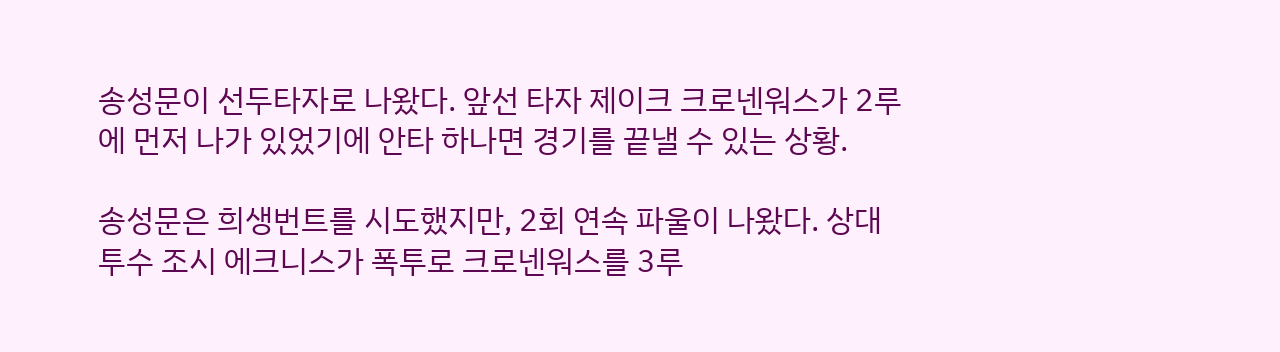송성문이 선두타자로 나왔다. 앞선 타자 제이크 크로넨워스가 2루에 먼저 나가 있었기에 안타 하나면 경기를 끝낼 수 있는 상황.

송성문은 희생번트를 시도했지만, 2회 연속 파울이 나왔다. 상대 투수 조시 에크니스가 폭투로 크로넨워스를 3루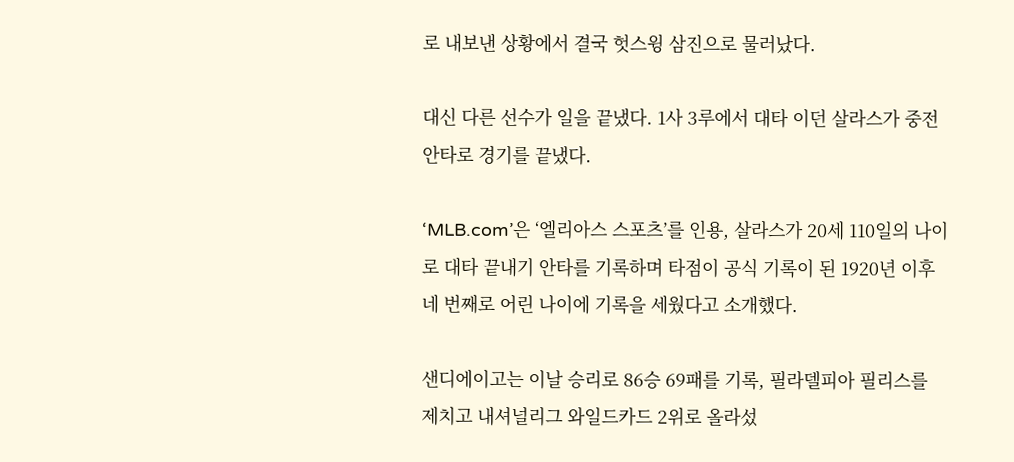로 내보낸 상황에서 결국 헛스윙 삼진으로 물러났다.

대신 다른 선수가 일을 끝냈다. 1사 3루에서 대타 이던 살라스가 중전 안타로 경기를 끝냈다.

‘MLB.com’은 ‘엘리아스 스포츠’를 인용, 살라스가 20세 110일의 나이로 대타 끝내기 안타를 기록하며 타점이 공식 기록이 된 1920년 이후 네 번째로 어린 나이에 기록을 세웠다고 소개했다.

샌디에이고는 이날 승리로 86승 69패를 기록, 필라델피아 필리스를 제치고 내셔널리그 와일드카드 2위로 올라섰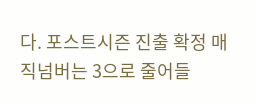다. 포스트시즌 진출 확정 매직넘버는 3으로 줄어들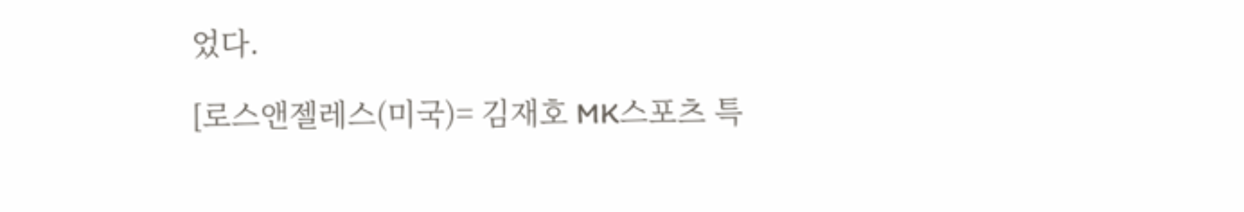었다.

[로스앤젤레스(미국)= 김재호 MK스포츠 특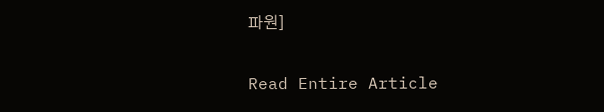파원]

Read Entire Article